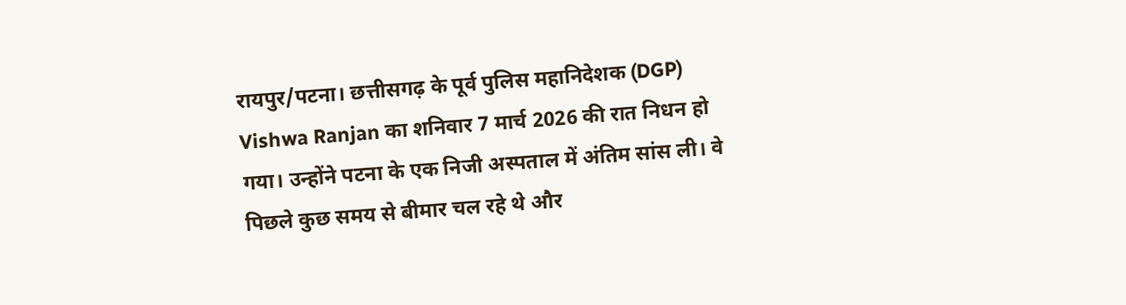रायपुर/पटना। छत्तीसगढ़ के पूर्व पुलिस महानिदेशक (DGP) Vishwa Ranjan का शनिवार 7 मार्च 2026 की रात निधन हो गया। उन्होंने पटना के एक निजी अस्पताल में अंतिम सांस ली। वे पिछले कुछ समय से बीमार चल रहे थे और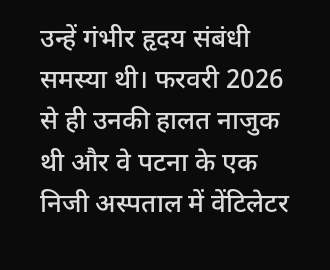उन्हें गंभीर हृदय संबंधी समस्या थी। फरवरी 2026 से ही उनकी हालत नाजुक थी और वे पटना के एक निजी अस्पताल में वेंटिलेटर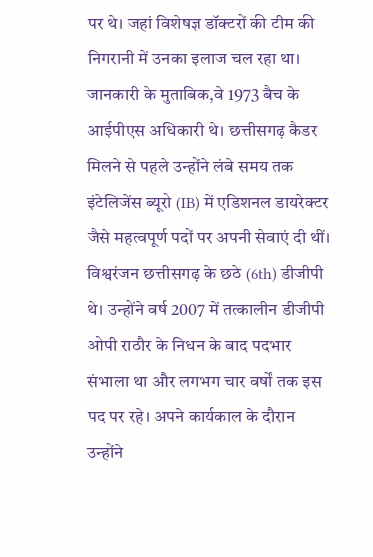पर थे। जहां विशेषज्ञ डॉक्टरों की टीम की निगरानी में उनका इलाज चल रहा था।
जानकारी के मुताबिक,वे 1973 बैच के आईपीएस अधिकारी थे। छत्तीसगढ़ कैडर मिलने से पहले उन्होंने लंबे समय तक इंटेलिजेंस ब्यूरो (IB) में एडिशनल डायरेक्टर जैसे महत्वपूर्ण पदों पर अपनी सेवाएं दी थीं। विश्वरंजन छत्तीसगढ़ के छठे (6th) डीजीपी थे। उन्होंने वर्ष 2007 में तत्कालीन डीजीपी ओपी राठौर के निधन के बाद पदभार संभाला था और लगभग चार वर्षों तक इस पद पर रहे। अपने कार्यकाल के दौरान उन्होंने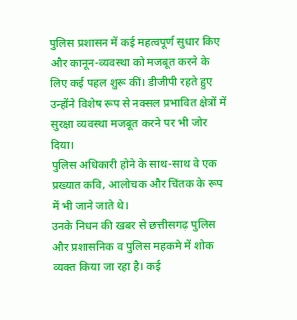पुलिस प्रशासन में कई महत्वपूर्ण सुधार किए और कानून-व्यवस्था को मजबूत करने के लिए कई पहल शुरू कीं। डीजीपी रहते हुए उन्होंने विशेष रूप से नक्सल प्रभावित क्षेत्रों में सुरक्षा व्यवस्था मजबूत करने पर भी जोर दिया।
पुलिस अधिकारी होने के साथ-साथ वे एक प्रख्यात कवि, आलोचक और चिंतक के रूप में भी जाने जाते थे।
उनके निधन की खबर से छत्तीसगढ़ पुलिस और प्रशासनिक व पुलिस महकमे में शोक व्यक्त किया जा रहा है। कई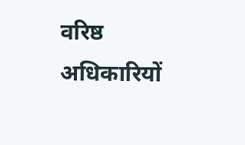वरिष्ठ अधिकारियों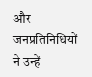और जनप्रतिनिधियों ने उन्हें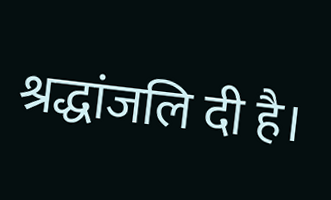श्रद्धांजलि दी है।